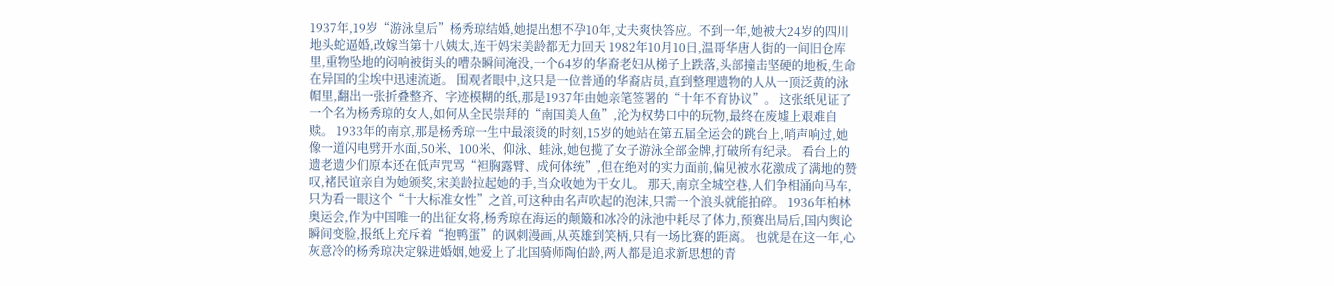1937年,19岁“游泳皇后”杨秀琼结婚,她提出想不孕10年,丈夫爽快答应。不到一年,她被大24岁的四川地头蛇逼婚,改嫁当第十八姨太,连干妈宋美龄都无力回天 1982年10月10日,温哥华唐人街的一间旧仓库里,重物坠地的闷响被街头的嘈杂瞬间淹没,一个64岁的华裔老妇从梯子上跌落,头部撞击坚硬的地板,生命在异国的尘埃中迅速流逝。 围观者眼中,这只是一位普通的华裔店员,直到整理遗物的人从一顶泛黄的泳帽里,翻出一张折叠整齐、字迹模糊的纸,那是1937年由她亲笔签署的“十年不育协议”。 这张纸见证了一个名为杨秀琼的女人,如何从全民崇拜的“南国美人鱼”,沦为权势口中的玩物,最终在废墟上艰难自赎。 1933年的南京,那是杨秀琼一生中最滚烫的时刻,15岁的她站在第五届全运会的跳台上,哨声响过,她像一道闪电劈开水面,50米、100米、仰泳、蛙泳,她包揽了女子游泳全部金牌,打破所有纪录。 看台上的遗老遗少们原本还在低声咒骂“袒胸露臂、成何体统”,但在绝对的实力面前,偏见被水花激成了满地的赞叹,褚民谊亲自为她颁奖,宋美龄拉起她的手,当众收她为干女儿。 那天,南京全城空巷,人们争相涌向马车,只为看一眼这个“十大标准女性”之首,可这种由名声吹起的泡沫,只需一个浪头就能拍碎。 1936年柏林奥运会,作为中国唯一的出征女将,杨秀琼在海运的颠簸和冰冷的泳池中耗尽了体力,预赛出局后,国内舆论瞬间变脸,报纸上充斥着“抱鸭蛋”的讽刺漫画,从英雄到笑柄,只有一场比赛的距离。 也就是在这一年,心灰意冷的杨秀琼决定躲进婚姻,她爱上了北国骑师陶伯龄,两人都是追求新思想的青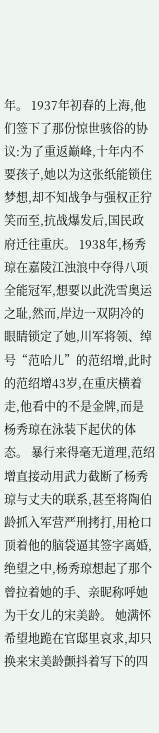年。 1937年初春的上海,他们签下了那份惊世骇俗的协议:为了重返巅峰,十年内不要孩子,她以为这张纸能锁住梦想,却不知战争与强权正狞笑而至,抗战爆发后,国民政府迁往重庆。 1938年,杨秀琼在嘉陵江浊浪中夺得八项全能冠军,想要以此洗雪奥运之耻,然而,岸边一双阴冷的眼睛锁定了她,川军将领、绰号“范哈儿”的范绍增,此时的范绍增43岁,在重庆横着走,他看中的不是金牌,而是杨秀琼在泳装下起伏的体态。 暴行来得毫无道理,范绍增直接动用武力截断了杨秀琼与丈夫的联系,甚至将陶伯龄抓入军营严刑拷打,用枪口顶着他的脑袋逼其签字离婚,绝望之中,杨秀琼想起了那个曾拉着她的手、亲昵称呼她为干女儿的宋美龄。 她满怀希望地跪在官邸里哀求,却只换来宋美龄颤抖着写下的四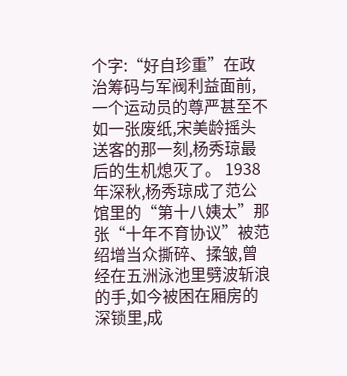个字:“好自珍重”在政治筹码与军阀利益面前,一个运动员的尊严甚至不如一张废纸,宋美龄摇头送客的那一刻,杨秀琼最后的生机熄灭了。 1938年深秋,杨秀琼成了范公馆里的“第十八姨太”那张“十年不育协议”被范绍增当众撕碎、揉皱,曾经在五洲泳池里劈波斩浪的手,如今被困在厢房的深锁里,成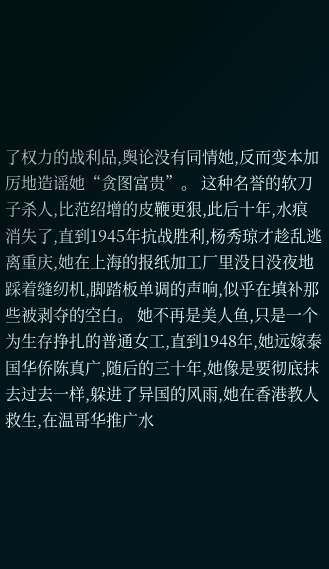了权力的战利品,舆论没有同情她,反而变本加厉地造谣她“贪图富贵”。 这种名誉的软刀子杀人,比范绍增的皮鞭更狠,此后十年,水痕消失了,直到1945年抗战胜利,杨秀琼才趁乱逃离重庆,她在上海的报纸加工厂里没日没夜地踩着缝纫机,脚踏板单调的声响,似乎在填补那些被剥夺的空白。 她不再是美人鱼,只是一个为生存挣扎的普通女工,直到1948年,她远嫁泰国华侨陈真广,随后的三十年,她像是要彻底抹去过去一样,躲进了异国的风雨,她在香港教人救生,在温哥华推广水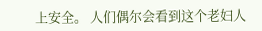上安全。 人们偶尔会看到这个老妇人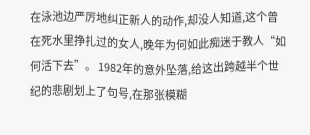在泳池边严厉地纠正新人的动作,却没人知道,这个曾在死水里挣扎过的女人,晚年为何如此痴迷于教人“如何活下去”。 1982年的意外坠落,给这出跨越半个世纪的悲剧划上了句号,在那张模糊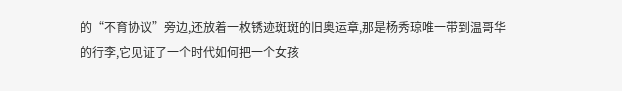的“不育协议”旁边,还放着一枚锈迹斑斑的旧奥运章,那是杨秀琼唯一带到温哥华的行李,它见证了一个时代如何把一个女孩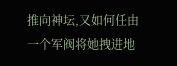推向神坛,又如何任由一个军阀将她拽进地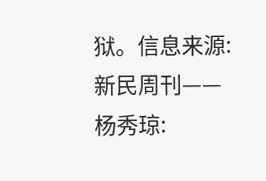狱。信息来源:新民周刊——杨秀琼: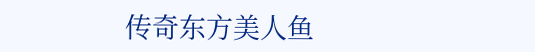传奇东方美人鱼